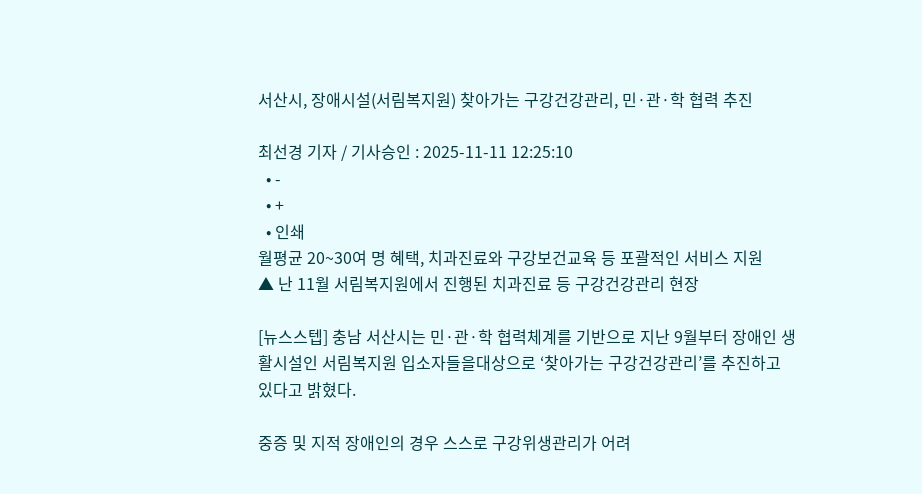서산시, 장애시설(서림복지원) 찾아가는 구강건강관리, 민·관·학 협력 추진

최선경 기자 / 기사승인 : 2025-11-11 12:25:10
  • -
  • +
  • 인쇄
월평균 20~30여 명 혜택, 치과진료와 구강보건교육 등 포괄적인 서비스 지원
▲ 난 11월 서림복지원에서 진행된 치과진료 등 구강건강관리 현장

[뉴스스텝] 충남 서산시는 민·관·학 협력체계를 기반으로 지난 9월부터 장애인 생활시설인 서림복지원 입소자들을대상으로 ‘찾아가는 구강건강관리’를 추진하고 있다고 밝혔다.

중증 및 지적 장애인의 경우 스스로 구강위생관리가 어려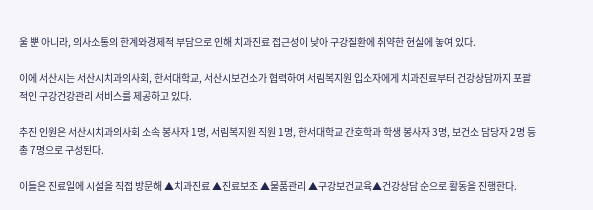울 뿐 아니라, 의사소통의 한계와경제적 부담으로 인해 치과진료 접근성이 낮아 구강질환에 취약한 현실에 놓여 있다.

이에 서산시는 서산시치과의사회, 한서대학교, 서산시보건소가 협력하여 서림복지원 입소자에게 치과진료부터 건강상담까지 포괄적인 구강건강관리 서비스를 제공하고 있다.

추진 인원은 서산시치과의사회 소속 봉사자 1명, 서림복지원 직원 1명, 한서대학교 간호학과 학생 봉사자 3명, 보건소 담당자 2명 등 총 7명으로 구성된다.

이들은 진료일에 시설을 직접 방문해 ▲치과진료 ▲진료보조 ▲물품관리 ▲구강보건교육▲건강상담 순으로 활동을 진행한다.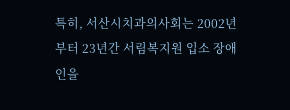특히, 서산시치과의사회는 2002년부터 23년간 서림복지원 입소 장애인을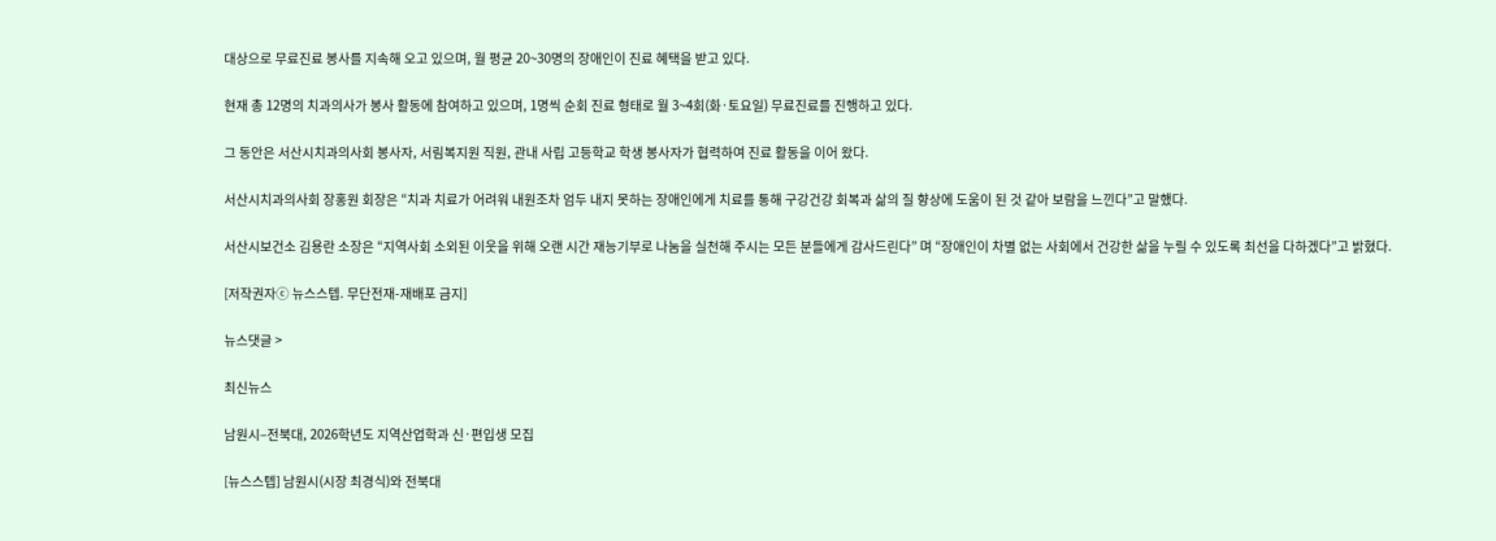대상으로 무료진료 봉사를 지속해 오고 있으며, 월 평균 20~30명의 장애인이 진료 혜택을 받고 있다.

현재 총 12명의 치과의사가 봉사 활동에 참여하고 있으며, 1명씩 순회 진료 형태로 월 3~4회(화·토요일) 무료진료를 진행하고 있다.

그 동안은 서산시치과의사회 봉사자, 서림복지원 직원, 관내 사립 고등학교 학생 봉사자가 협력하여 진료 활동을 이어 왔다.

서산시치과의사회 장홍원 회장은 “치과 치료가 어려워 내원조차 엄두 내지 못하는 장애인에게 치료를 통해 구강건강 회복과 삶의 질 향상에 도움이 된 것 같아 보람을 느낀다”고 말했다.

서산시보건소 김용란 소장은 “지역사회 소외된 이웃을 위해 오랜 시간 재능기부로 나눔을 실천해 주시는 모든 분들에게 감사드린다” 며 “장애인이 차별 없는 사회에서 건강한 삶을 누릴 수 있도록 최선을 다하겠다”고 밝혔다.

[저작권자ⓒ 뉴스스텝. 무단전재-재배포 금지]

뉴스댓글 >

최신뉴스

남원시–전북대, 2026학년도 지역산업학과 신·편입생 모집

[뉴스스텝] 남원시(시장 최경식)와 전북대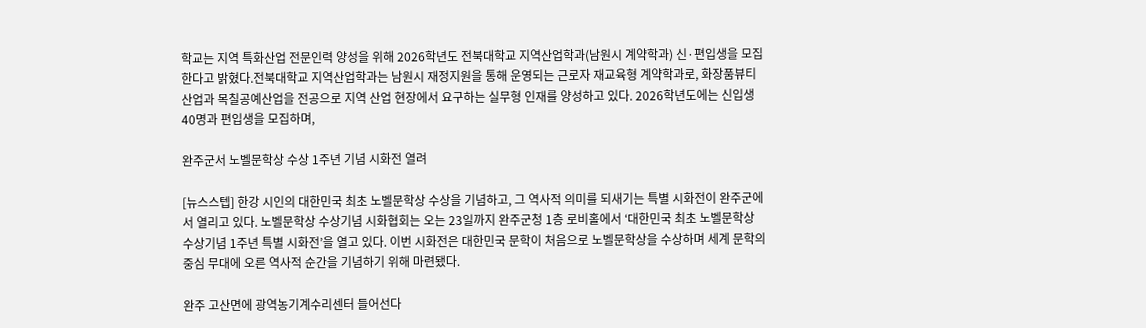학교는 지역 특화산업 전문인력 양성을 위해 2026학년도 전북대학교 지역산업학과(남원시 계약학과) 신·편입생을 모집한다고 밝혔다.전북대학교 지역산업학과는 남원시 재정지원을 통해 운영되는 근로자 재교육형 계약학과로, 화장품뷰티산업과 목칠공예산업을 전공으로 지역 산업 현장에서 요구하는 실무형 인재를 양성하고 있다. 2026학년도에는 신입생 40명과 편입생을 모집하며,

완주군서 노벨문학상 수상 1주년 기념 시화전 열려

[뉴스스텝] 한강 시인의 대한민국 최초 노벨문학상 수상을 기념하고, 그 역사적 의미를 되새기는 특별 시화전이 완주군에서 열리고 있다. 노벨문학상 수상기념 시화협회는 오는 23일까지 완주군청 1층 로비홀에서 ‘대한민국 최초 노벨문학상 수상기념 1주년 특별 시화전’을 열고 있다. 이번 시화전은 대한민국 문학이 처음으로 노벨문학상을 수상하며 세계 문학의 중심 무대에 오른 역사적 순간을 기념하기 위해 마련됐다.

완주 고산면에 광역농기계수리센터 들어선다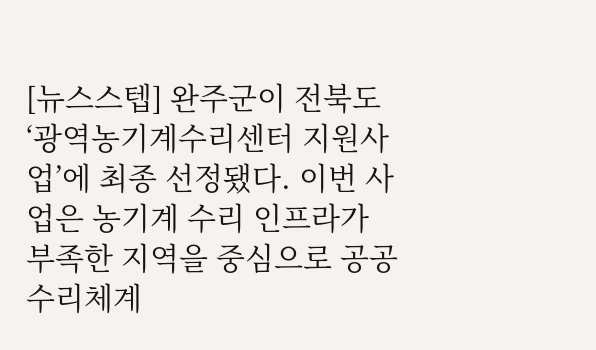[뉴스스텝] 완주군이 전북도 ‘광역농기계수리센터 지원사업’에 최종 선정됐다. 이번 사업은 농기계 수리 인프라가 부족한 지역을 중심으로 공공 수리체계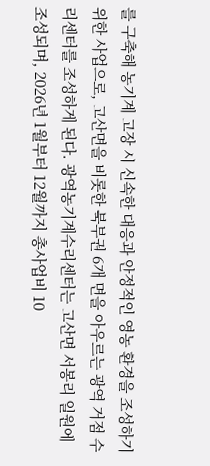를 구축해 농기계 고장 시 신속한 대응과 안정적인 영농 환경을 조성하기 위한 사업으로, 고산면을 비롯한 북부권 6개 면을 아우르는 광역 거점 수리센터를 조성하게 된다. 광역농기계수리센터는 고산면 서봉리 일원에 조성되며, 2026년 1월부터 12월까지 총사업비 10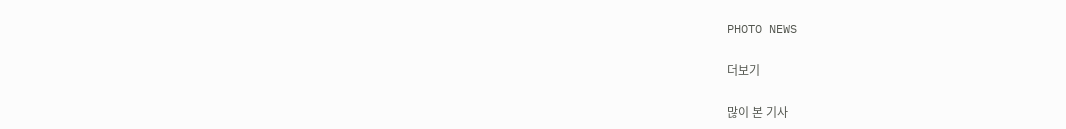PHOTO NEWS

더보기

많이 본 기사